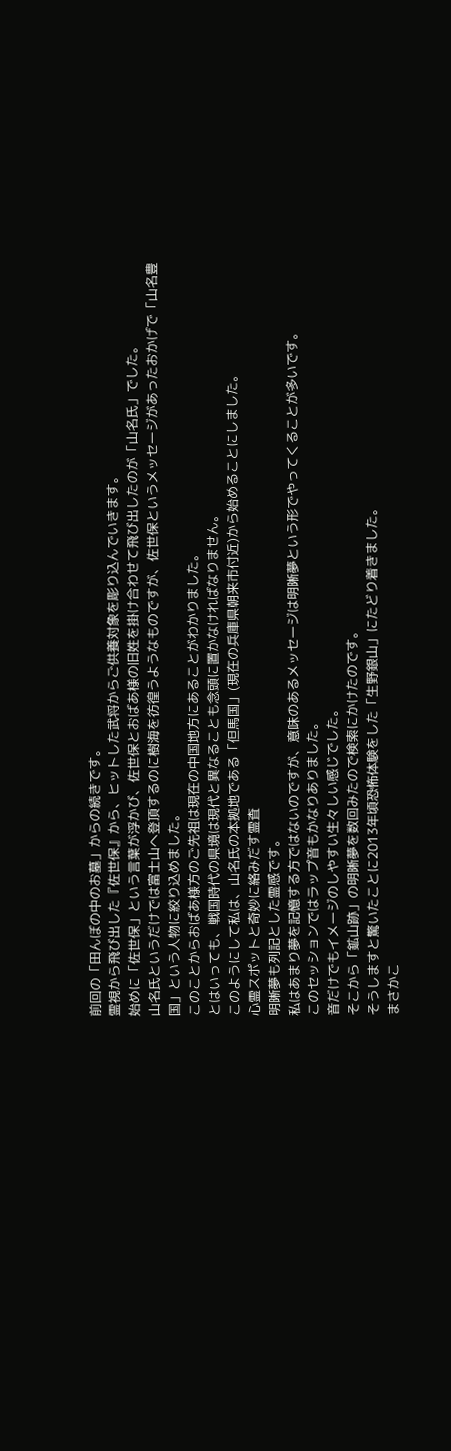前回の「田んぼの中のお墓」からの続きです。
霊視から飛び出した『佐世保』から、ヒットした武将からご供養対象を彫り込んでいきます。
始めに「佐世保」という言葉が浮かび、佐世保とおばあ様の旧姓を掛け合わせて飛び出したのが「山名氏」でした。
山名氏というだけでは富士山へ登頂するのに樹海を彷徨うようなものですが、佐世保というメッセージがあったおかげで「山名豊国」という人物に絞り込めました。
このことからおばあ様方のご先祖は現在の中国地方にあることがわかりました。
とはいっても、戦国時代の県境は現代と異なることも念頭に置かなければなりません。
このようにして私は、山名氏の本拠地である「但馬国」(現在の兵庫県朝来市付近)から始めることにしました。
心霊スポットと奇妙に絡みだす霊査
明晰夢も列記とした霊感です。
私はあまり夢を記憶する方ではないのですが、意味のあるメッセージは明晰夢という形でやってくることが多いです。
このセッションではラップ音もかなりありました。
音だけでもイメージのしやすい生々しい感じでした。
そこから「鉱山跡」の明晰夢を数回みたので検索にかけたのです。
そうしますと驚いたことに2013年頃恐怖体験をした「生野銀山」にたどり着きました。
まさかこ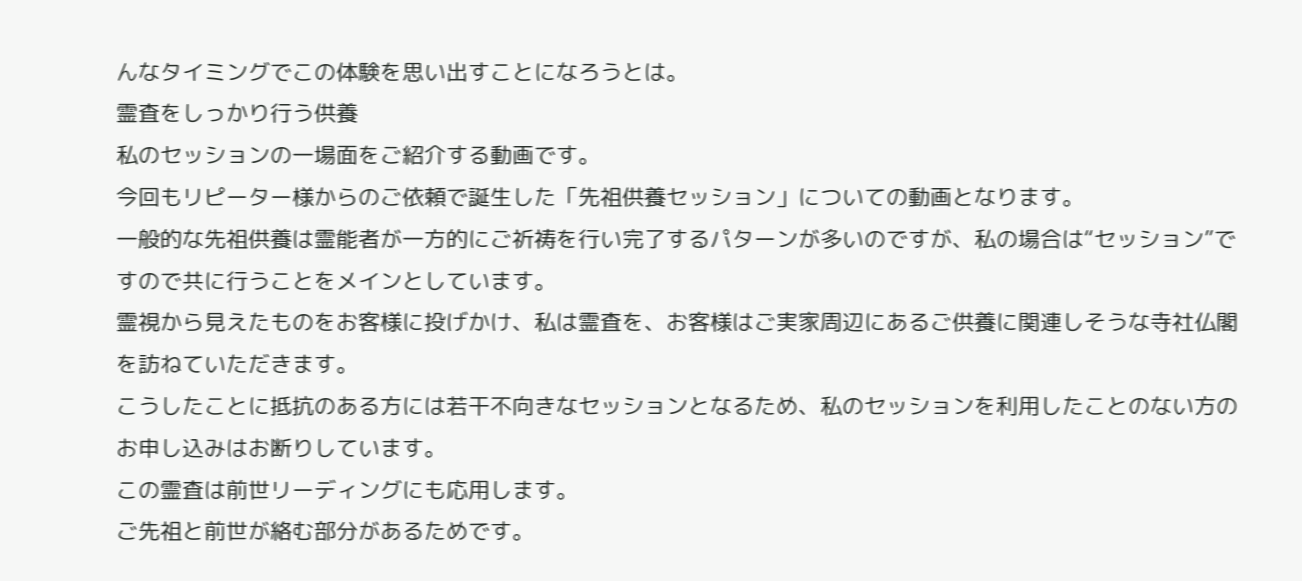んなタイミングでこの体験を思い出すことになろうとは。
霊査をしっかり行う供養
私のセッションの一場面をご紹介する動画です。
今回もリピーター様からのご依頼で誕生した「先祖供養セッション」についての動画となります。
一般的な先祖供養は霊能者が一方的にご祈祷を行い完了するパターンが多いのですが、私の場合は“セッション”ですので共に行うことをメインとしています。
霊視から見えたものをお客様に投げかけ、私は霊査を、お客様はご実家周辺にあるご供養に関連しそうな寺社仏閣を訪ねていただきます。
こうしたことに抵抗のある方には若干不向きなセッションとなるため、私のセッションを利用したことのない方のお申し込みはお断りしています。
この霊査は前世リーディングにも応用します。
ご先祖と前世が絡む部分があるためです。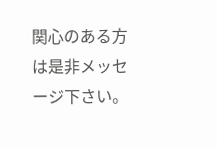関心のある方は是非メッセージ下さい。